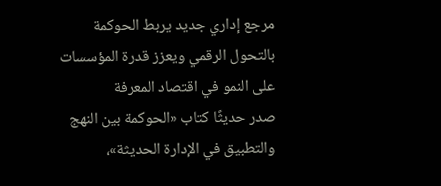مرجع إداري جديد يربط الحوكمة بالتحول الرقمي ويعزز قدرة المؤسسات على النمو في اقتصاد المعرفة
صدر حديثًا كتاب «الحوكمة بين النهج والتطبيق في الإدارة الحديثة»،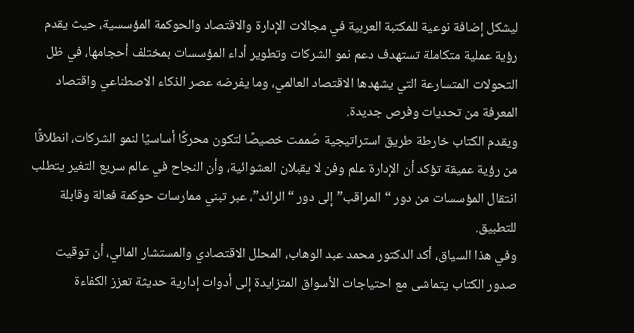ليشكل إضافة نوعية للمكتبة العربية في مجالات الإدارة والاقتصاد والحوكمة المؤسسية، حيث يقدم رؤية عملية متكاملة تستهدف دعم نمو الشركات وتطوير أداء المؤسسات بمختلف أحجامها، في ظل التحولات المتسارعة التي يشهدها الاقتصاد العالمي، وما يفرضه عصر الذكاء الاصطناعي واقتصاد المعرفة من تحديات وفرص جديدة.
ويقدم الكتاب خارطة طريق استراتيجية صُممت خصيصًا لتكون محركًا أساسيًا لنمو الشركات، انطلاقًا من رؤية عميقة تؤكد أن الإدارة علم وفن لا يقبلان العشوائية، وأن النجاح في عالم سريع التغير يتطلب انتقال المؤسسات من دور “المراقب” إلى دور “الرائد”، عبر تبني ممارسات حوكمة فعالة وقابلة للتطبيق.
وفي هذا السياق، أكد الدكتور محمد عبد الوهاب، المحلل الاقتصادي والمستشار المالي، أن توقيت صدور الكتاب يتماشى مع احتياجات الأسواق المتزايدة إلى أدوات إدارية حديثة تعزز الكفاءة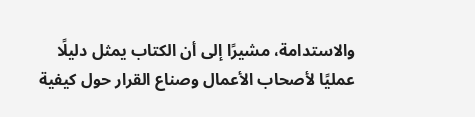والاستدامة، مشيرًا إلى أن الكتاب يمثل دليلًا عمليًا لأصحاب الأعمال وصناع القرار حول كيفية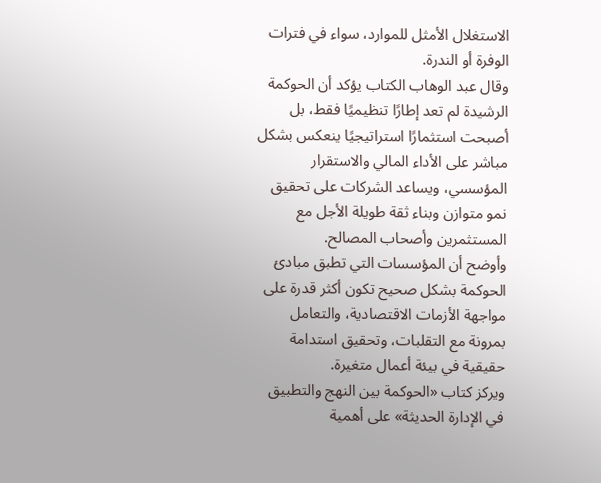الاستغلال الأمثل للموارد، سواء في فترات الوفرة أو الندرة.
وقال عبد الوهاب الكتاب يؤكد أن الحوكمة الرشيدة لم تعد إطارًا تنظيميًا فقط، بل أصبحت استثمارًا استراتيجيًا ينعكس بشكل مباشر على الأداء المالي والاستقرار المؤسسي، ويساعد الشركات على تحقيق نمو متوازن وبناء ثقة طويلة الأجل مع المستثمرين وأصحاب المصالح.
وأوضح أن المؤسسات التي تطبق مبادئ الحوكمة بشكل صحيح تكون أكثر قدرة على مواجهة الأزمات الاقتصادية، والتعامل بمرونة مع التقلبات، وتحقيق استدامة حقيقية في بيئة أعمال متغيرة.
ويركز كتاب «الحوكمة بين النهج والتطبيق في الإدارة الحديثة» على أهمية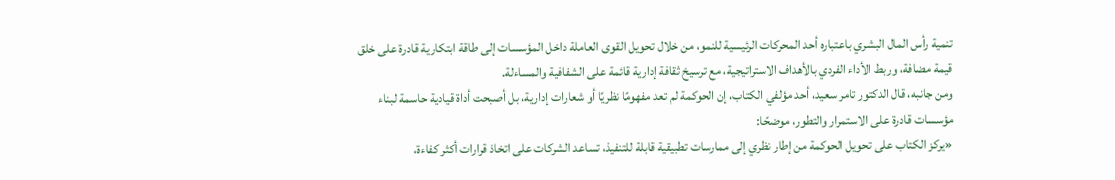تنمية رأس المال البشري باعتباره أحد المحركات الرئيسية للنمو، من خلال تحويل القوى العاملة داخل المؤسسات إلى طاقة ابتكارية قادرة على خلق قيمة مضافة، وربط الأداء الفردي بالأهداف الاستراتيجية، مع ترسيخ ثقافة إدارية قائمة على الشفافية والمساءلة.
ومن جانبه، قال الدكتور تامر سعيد، أحد مؤلفي الكتاب، إن الحوكمة لم تعد مفهومًا نظريًا أو شعارات إدارية، بل أصبحت أداة قيادية حاسمة لبناء مؤسسات قادرة على الاستمرار والتطور، موضحًا:
«يركز الكتاب على تحويل الحوكمة من إطار نظري إلى ممارسات تطبيقية قابلة للتنفيذ، تساعد الشركات على اتخاذ قرارات أكثر كفاءة،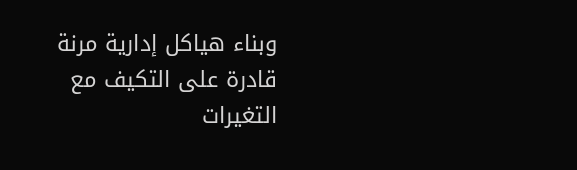وبناء هياكل إدارية مرنة قادرة على التكيف مع التغيرات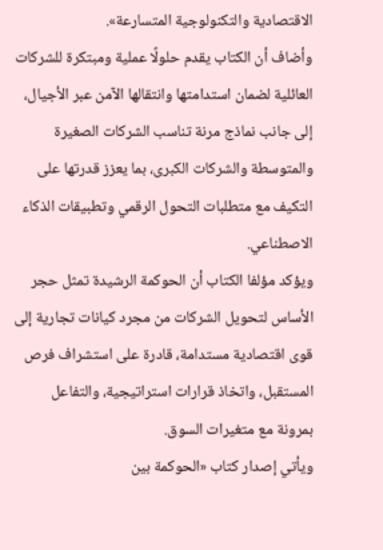الاقتصادية والتكنولوجية المتسارعة».
وأضاف أن الكتاب يقدم حلولًا عملية ومبتكرة للشركات العائلية لضمان استدامتها وانتقالها الآمن عبر الأجيال، إلى جانب نماذج مرنة تناسب الشركات الصغيرة والمتوسطة والشركات الكبرى، بما يعزز قدرتها على التكيف مع متطلبات التحول الرقمي وتطبيقات الذكاء الاصطناعي.
ويؤكد مؤلفا الكتاب أن الحوكمة الرشيدة تمثل حجر الأساس لتحويل الشركات من مجرد كيانات تجارية إلى قوى اقتصادية مستدامة، قادرة على استشراف فرص المستقبل، واتخاذ قرارات استراتيجية، والتفاعل بمرونة مع متغيرات السوق.
ويأتي إصدار كتاب «الحوكمة بين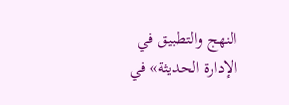النهج والتطبيق في الإدارة الحديثة» في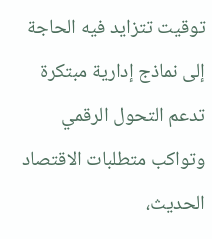توقيت تتزايد فيه الحاجة إلى نماذج إدارية مبتكرة تدعم التحول الرقمي وتواكب متطلبات الاقتصاد الحديث،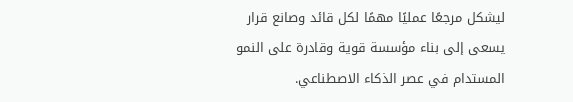ليشكل مرجعًا عمليًا مهمًا لكل قائد وصانع قرار يسعى إلى بناء مؤسسة قوية وقادرة على النمو المستدام في عصر الذكاء الاصطناعي.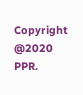Copyright @2020 PPR.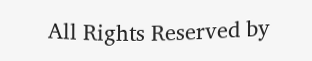All Rights Reserved by